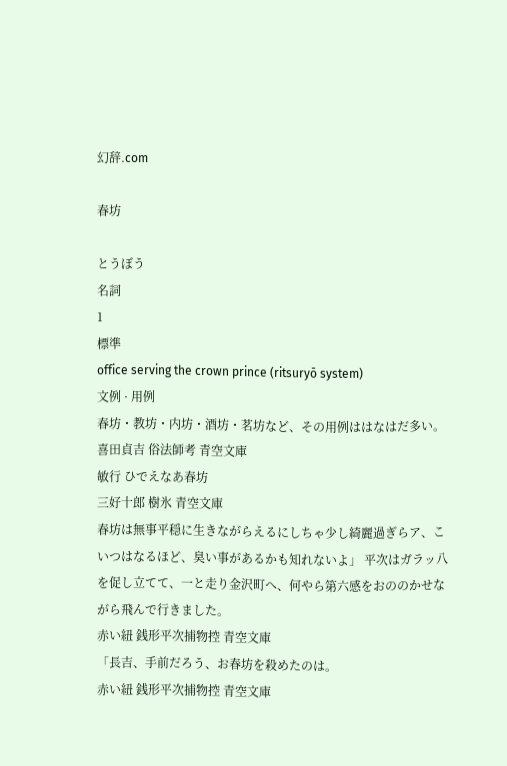幻辞.com

春坊

とうぼう
名詞
1
標準
office serving the crown prince (ritsuryō system)
文例 · 用例
春坊・教坊・内坊・酒坊・茗坊など、その用例ははなはだ多い。
喜田貞吉 俗法師考 青空文庫
敏行 ひでえなあ春坊
三好十郎 樹氷 青空文庫
春坊は無事平穏に生きながらえるにしちゃ少し綺麗過ぎらア、こいつはなるほど、臭い事があるかも知れないよ」 平次はガラッ八を促し立てて、一と走り金沢町へ、何やら第六感をおののかせながら飛んで行きました。
赤い紐 銭形平次捕物控 青空文庫
「長吉、手前だろう、お春坊を殺めたのは。
赤い紐 銭形平次捕物控 青空文庫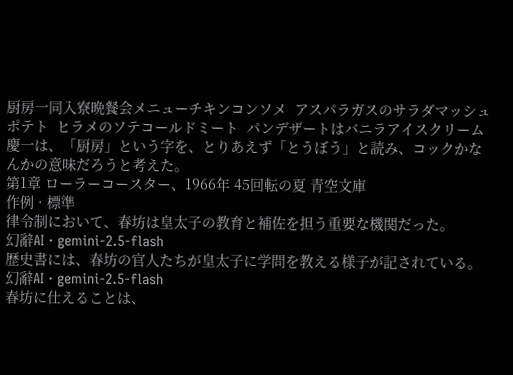厨房一同入寮晩餐会メニューチキンコンソメ  アスパラガスのサラダマッシュポテト  ヒラメのソテコールドミート  パンデザートはバニラアイスクリーム 慶一は、「厨房」という字を、とりあえず「とうぼう」と読み、コックかなんかの意味だろうと考えた。
第1章 ローラーコースター、1966年 45回転の夏 青空文庫
作例 · 標準
律令制において、春坊は皇太子の教育と補佐を担う重要な機関だった。
幻辭AI · gemini-2.5-flash
歴史書には、春坊の官人たちが皇太子に学問を教える様子が記されている。
幻辭AI · gemini-2.5-flash
春坊に仕えることは、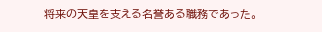将来の天皇を支える名誉ある職務であった。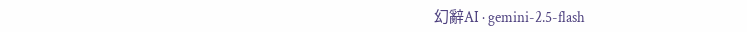幻辭AI · gemini-2.5-flash